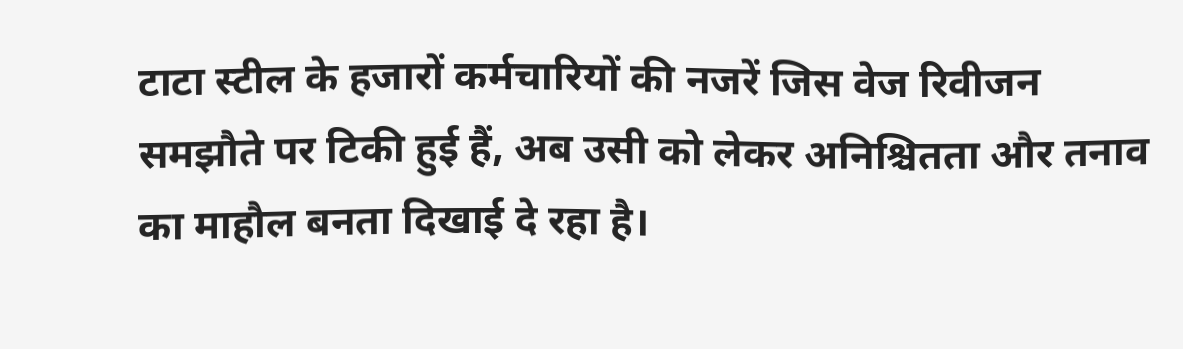टाटा स्टील के हजारों कर्मचारियों की नजरें जिस वेज रिवीजन समझौते पर टिकी हुई हैं, अब उसी को लेकर अनिश्चितता और तनाव का माहौल बनता दिखाई दे रहा है।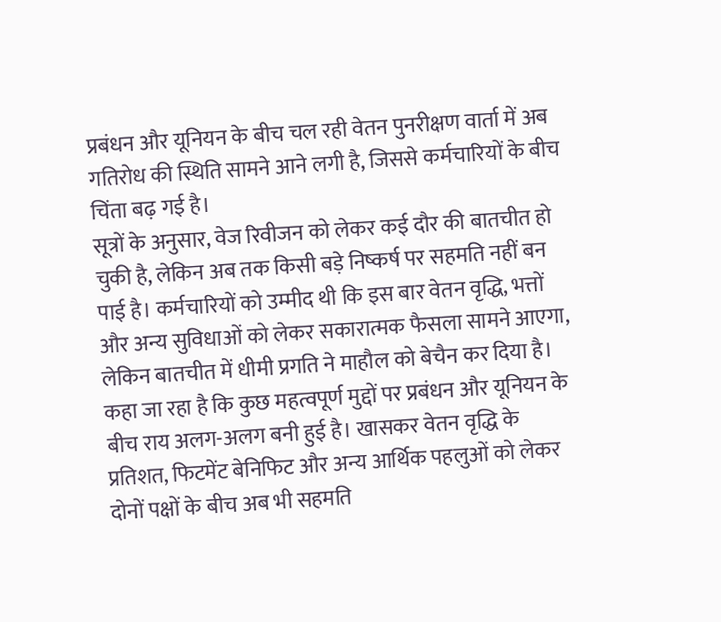प्रबंधन और यूनियन के बीच चल रही वेतन पुनरीक्षण वार्ता में अब गतिरोध की स्थिति सामने आने लगी है, जिससे कर्मचारियों के बीच चिंता बढ़ गई है।
सूत्रों के अनुसार, वेज रिवीजन को लेकर कई दौर की बातचीत हो चुकी है, लेकिन अब तक किसी बड़े निष्कर्ष पर सहमति नहीं बन पाई है। कर्मचारियों को उम्मीद थी कि इस बार वेतन वृद्धि, भत्तों और अन्य सुविधाओं को लेकर सकारात्मक फैसला सामने आएगा, लेकिन बातचीत में धीमी प्रगति ने माहौल को बेचैन कर दिया है।
कहा जा रहा है कि कुछ महत्वपूर्ण मुद्दों पर प्रबंधन और यूनियन के बीच राय अलग-अलग बनी हुई है। खासकर वेतन वृद्धि के प्रतिशत, फिटमेंट बेनिफिट और अन्य आर्थिक पहलुओं को लेकर दोनों पक्षों के बीच अब भी सहमति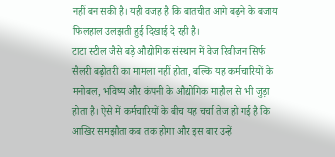नहीं बन सकी है। यही वजह है कि बातचीत आगे बढ़ने के बजाय फिलहाल उलझती हुई दिखाई दे रही है।
टाटा स्टील जैसे बड़े औद्योगिक संस्थान में वेज रिवीजन सिर्फ सैलरी बढ़ोतरी का मामला नहीं होता, बल्कि यह कर्मचारियों के मनोबल, भविष्य और कंपनी के औद्योगिक माहौल से भी जुड़ा होता है। ऐसे में कर्मचारियों के बीच यह चर्चा तेज हो गई है कि आखिर समझौता कब तक होगा और इस बार उन्हें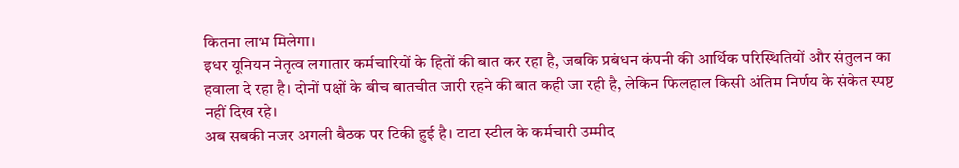कितना लाभ मिलेगा।
इधर यूनियन नेतृत्व लगातार कर्मचारियों के हितों की बात कर रहा है, जबकि प्रबंधन कंपनी की आर्थिक परिस्थितियों और संतुलन का हवाला दे रहा है। दोनों पक्षों के बीच बातचीत जारी रहने की बात कही जा रही है, लेकिन फिलहाल किसी अंतिम निर्णय के संकेत स्पष्ट नहीं दिख रहे।
अब सबकी नजर अगली बैठक पर टिकी हुई है। टाटा स्टील के कर्मचारी उम्मीद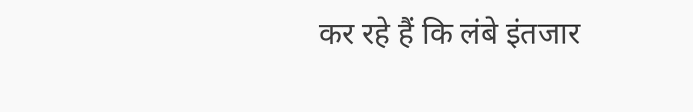कर रहे हैं कि लंबे इंतजार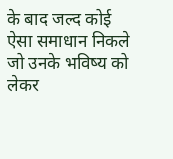के बाद जल्द कोई ऐसा समाधान निकले जो उनके भविष्य को लेकर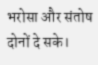भरोसा और संतोष दोनों दे सके।